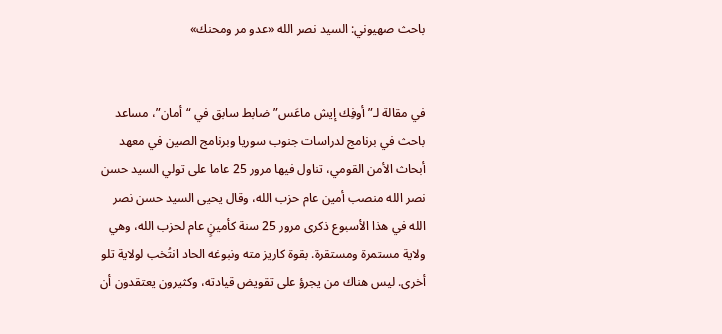باحث صهيوني: السيد نصر الله «عدو مر ومحنك»


في مقالة لـ”أوفِك إيش ماعَس” ضابط سابق في “أمان”، مساعد باحث في برنامج لدراسات جنوب سوريا وبرنامج الصين في معهد أبحاث الأمن القومي، تناول فيها مرور 25 عاما على تولي السيد حسن نصر الله منصب أمين عام حزب الله، وقال يحيى السيد حسن نصر الله في هذا الأسبوع ذكرى مرور 25 سنة كأمينٍ عام لحزب الله، وهي ولاية مستمرة ومستقرة. بقوة كاريز مته ونبوغه الحاد انتُخب لولاية تلو أخرى. ليس هناك من يجرؤ على تقويض قيادته، وكثيرون يعتقدون أن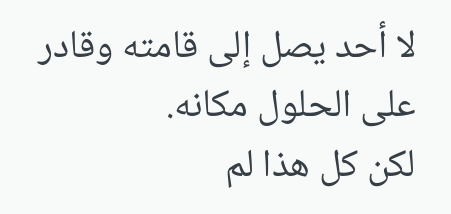لا أحد يصل إلى قامته وقادر على الحلول مكانه.
لكن كل هذا لم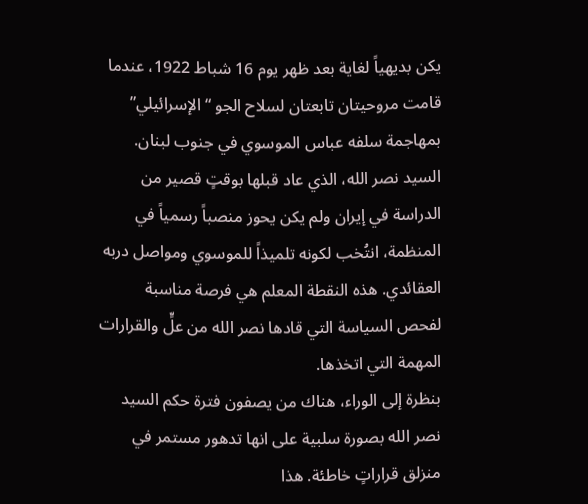يكن بديهياً لغاية بعد ظهر يوم 16 شباط 1922، عندما قامت مروحيتان تابعتان لسلاح الجو “الإسرائيلي” بمهاجمة سلفه عباس الموسوي في جنوب لبنان. السيد نصر الله، الذي عاد قبلها بوقتٍ قصير من الدراسة في إيران ولم يكن يحوز منصباً رسمياً في المنظمة، انتُخب لكونه تلميذاً للموسوي ومواصل دربه العقائدي. هذه النقطة المعلم هي فرصة مناسبة لفحص السياسة التي قادها نصر الله من علٍّ والقرارات المهمة التي اتخذها.
بنظرة إلى الوراء، هناك من يصفون فترة حكم السيد نصر الله بصورة سلبية على انها تدهور مستمر في منزلق قراراتٍ خاطئة. هذا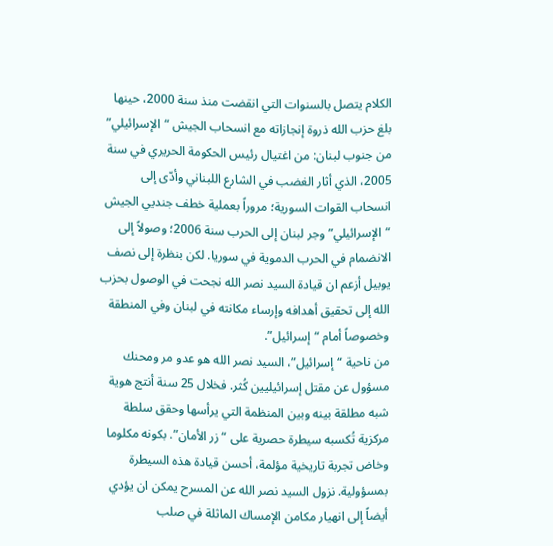الكلام يتصل بالسنوات التي انقضت منذ سنة 2000، حينها بلغ حزب الله ذروة إنجازاته مع انسحاب الجيش “الإسرائيلي” من جنوب لبنان: من اغتيال رئيس الحكومة الحريري في سنة 2005، الذي أثار الغضب في الشارع اللبناني وأدّى إلى انسحاب القوات السورية؛ مروراً بعملية خطف جنديي الجيش “الإسرائيلي” وجر لبنان إلى الحرب سنة 2006؛ وصولاً إلى الانضمام في الحرب الدموية في سوريا. لكن بنظرة إلى نصف يوبيل أزعم ان قيادة السيد نصر الله نجحت في الوصول بحزب الله إلى تحقيق أهدافه وإرساء مكانته في لبنان وفي المنطقة وخصوصاً أمام “إسرائيل”.
من ناحية “إسرائيل”، السيد نصر الله هو عدو مر ومحنك مسؤول عن مقتل إسرائيليين كُثر. فخلال 25 سنة أنتج هوية شبه مطلقة بينه وبين المنظمة التي يرأسها وحقق سلطة مركزية تُكسبه سيطرة حصرية على “زر الأمان”. بكونه مكلوما وخاض تجربة تاريخية مؤلمة، أحسن قيادة هذه السيطرة بمسؤولية. نزول السيد نصر الله عن المسرح يمكن ان يؤدي أيضاً إلى انهيار مكامن الإمساك الماثلة في صلب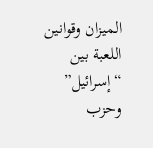الميزان وقوانين اللعبة بين “إسرائيل” وحزب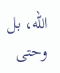الله، بل وحتى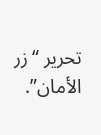تحرير “زر الأمان”.